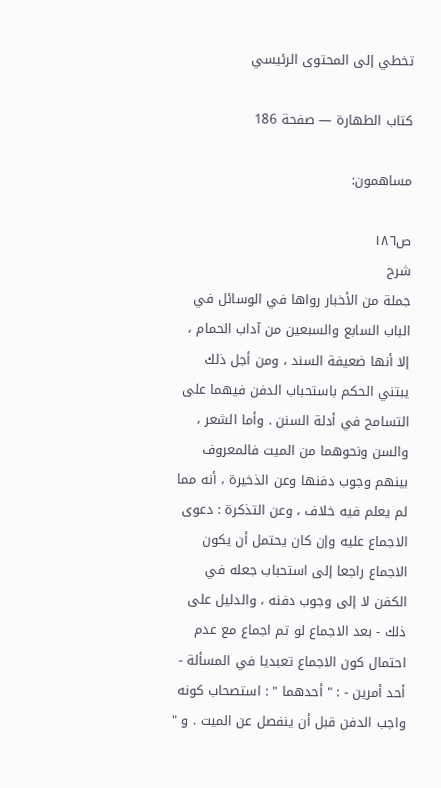تخطي إلى المحتوى الرئيسي

كتاب الطهارة — صفحة 186

مساهمون:

ص١٨٦
شرح
جملة من الأخبار رواها في الوسائل في الباب السابع والسبعين من آداب الحمام ، إلا أنها ضعيفة السند ، ومن أجل ذلك يبتني الحكم باستحباب الدفن فيهما على التسامح في أدلة السنن . وأما الشعر ، والسن ونحوهما من الميت فالمعروف بينهم وجوب دفنها وعن الذخيرة ، أنه مما لم يعلم فيه خلاف ، وعن التذكرة : دعوى الاجماع عليه وإن كان يحتمل أن يكون الاجماع راجعا إلى استحباب جعله في الكفن لا إلى وجوب دفنه ، والدليل على ذلك - بعد الاجماع لو تم اجماع مع عدم احتمال كون الاجماع تعبديا في المسألة - أحد أمرين - : " أحدهما " : استصحاب كونه واجب الدفن قبل أن ينفصل عن الميت . و "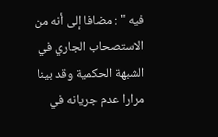فيه " : مضافا إلى أنه من الاستصحاب الجاري في الشبهة الحكمية وقد بينا مرارا عدم جريانه في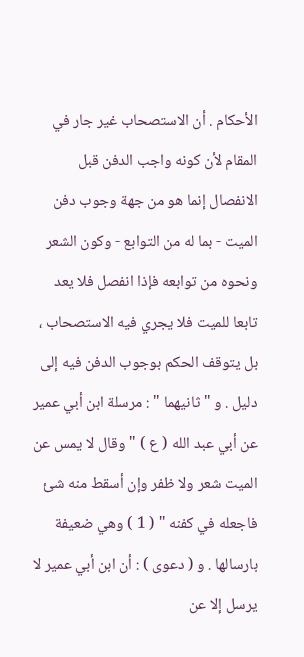الأحكام . أن الاستصحاب غير جار في المقام لأن كونه واجب الدفن قبل الانفصال إنما هو من جهة وجوب دفن الميت - بما له من التوابع - وكون الشعر ونحوه من توابعه فإذا انفصل فلا يعد تابعا للميت فلا يجري فيه الاستصحاب ، بل يتوقف الحكم بوجوب الدفن فيه إلى دليل . و " ثانيهما " : مرسلة ابن أبي عمير عن أبي عبد الله ( ع ) " وقال لا يمس عن الميت شعر ولا ظفر وإن أسقط منه شئ فاجعله في كفنه " ( 1 ) وهي ضعيفة بارسالها . و ( دعوى ) : أن ابن أبي عمير لا يرسل إلا عن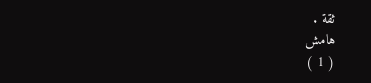ثقة .
هامش
( 1 )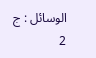الوسائل : ج 2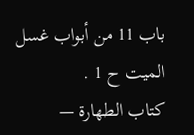باب 11 من أبواب غسل الميت ح 1 .
كتاب الطهارة —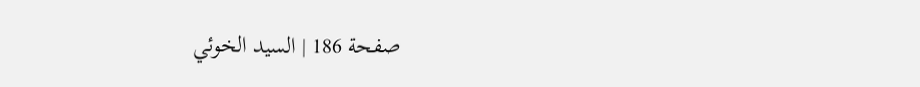صفحة 186 | السيد الخوئي